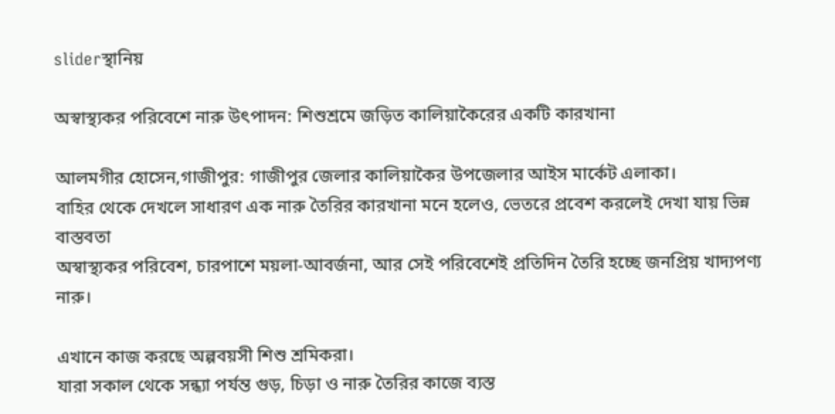sliderস্থানিয়

অস্বাস্থ্যকর পরিবেশে নারু উৎপাদন: শিশুশ্রমে জড়িত কালিয়াকৈরের একটি কারখানা

আলমগীর হোসেন,গাজীপুর: গাজীপুর জেলার কালিয়াকৈর উপজেলার আইস মার্কেট এলাকা।
বাহির থেকে দেখলে সাধারণ এক নারু তৈরির কারখানা মনে হলেও, ভেতরে প্রবেশ করলেই দেখা যায় ভিন্ন বাস্তবতা
অস্বাস্থ্যকর পরিবেশ, চারপাশে ময়লা-আবর্জনা, আর সেই পরিবেশেই প্রতিদিন তৈরি হচ্ছে জনপ্রিয় খাদ্যপণ্য নারু।

এখানে কাজ করছে অল্পবয়সী শিশু শ্রমিকরা।
যারা সকাল থেকে সন্ধ্যা পর্যন্ত গুড়, চিড়া ও নারু তৈরির কাজে ব্যস্ত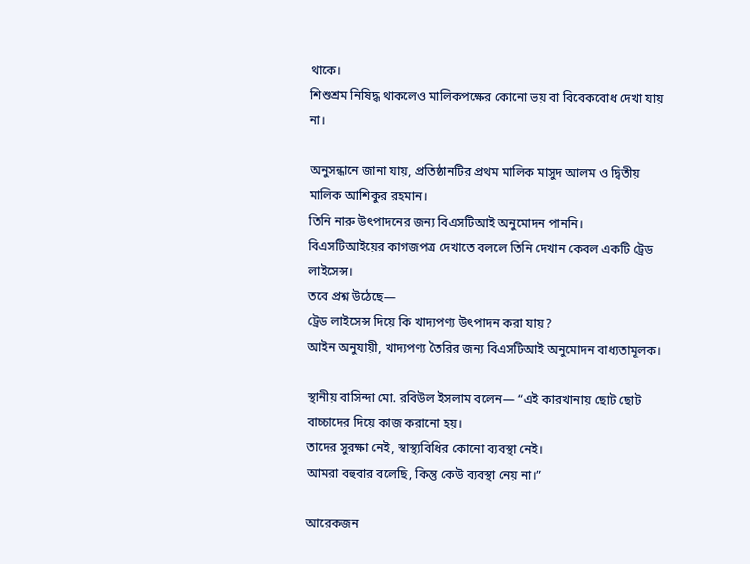থাকে।
শিশুশ্রম নিষিদ্ধ থাকলেও মালিকপক্ষের কোনো ভয় বা বিবেকবোধ দেখা যায় না।

অনুসন্ধানে জানা যায়, প্রতিষ্ঠানটির প্রথম মালিক মাসুদ আলম ও দ্বিতীয় মালিক আশিকুর রহমান।
তিনি নারু উৎপাদনের জন্য বিএসটিআই অনুমোদন পাননি।
বিএসটিআইয়ের কাগজপত্র দেখাতে বললে তিনি দেখান কেবল একটি ট্রেড লাইসেন্স।
তবে প্রশ্ন উঠেছে—
ট্রেড লাইসেন্স দিয়ে কি খাদ্যপণ্য উৎপাদন করা যায়?
আইন অনুযায়ী, খাদ্যপণ্য তৈরির জন্য বিএসটিআই অনুমোদন বাধ্যতামূলক।

স্থানীয় বাসিন্দা মো. রবিউল ইসলাম বলেন— “এই কারখানায় ছোট ছোট বাচ্চাদের দিয়ে কাজ করানো হয়।
তাদের সুরক্ষা নেই, স্বাস্থ্যবিধির কোনো ব্যবস্থা নেই।
আমরা বহুবার বলেছি, কিন্তু কেউ ব্যবস্থা নেয় না।”

আরেকজন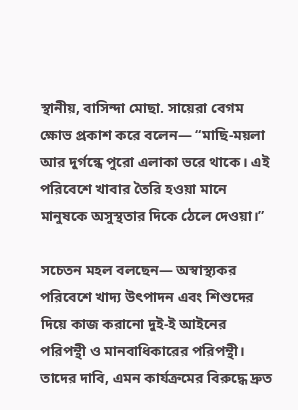স্থানীয়, বাসিন্দা মোছা. সায়েরা বেগম ক্ষোভ প্রকাশ করে বলেন— “মাছি-ময়লা আর দুর্গন্ধে পুরো এলাকা ভরে থাকে। এই পরিবেশে খাবার তৈরি হওয়া মানে মানুষকে অসুস্থতার দিকে ঠেলে দেওয়া।”

সচেতন মহল বলছেন— অস্বাস্থ্যকর পরিবেশে খাদ্য উৎপাদন এবং শিশুদের দিয়ে কাজ করানো দুই-ই আইনের পরিপন্থী ও মানবাধিকারের পরিপন্থী।
তাদের দাবি, এমন কার্যক্রমের বিরুদ্ধে দ্রুত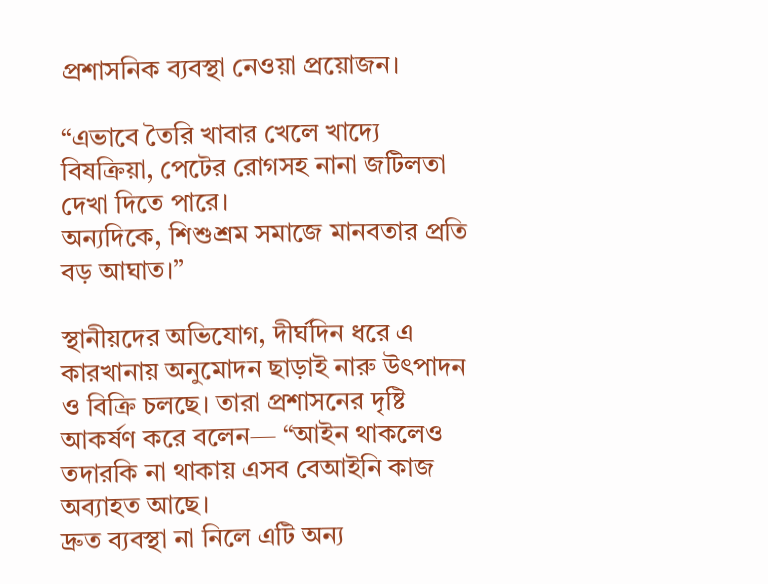প্রশাসনিক ব্যবস্থা নেওয়া প্রয়োজন।

“এভাবে তৈরি খাবার খেলে খাদ্যে বিষক্রিয়া, পেটের রোগসহ নানা জটিলতা দেখা দিতে পারে।
অন্যদিকে, শিশুশ্রম সমাজে মানবতার প্রতি বড় আঘাত।”

স্থানীয়দের অভিযোগ, দীর্ঘদিন ধরে এ কারখানায় অনুমোদন ছাড়াই নারু উৎপাদন ও বিক্রি চলছে। তারা প্রশাসনের দৃষ্টি আকর্ষণ করে বলেন— “আইন থাকলেও তদারকি না থাকায় এসব বেআইনি কাজ অব্যাহত আছে।
দ্রুত ব্যবস্থা না নিলে এটি অন্য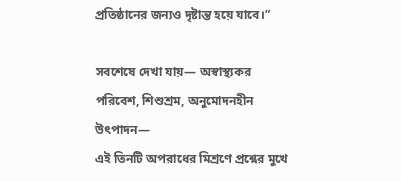প্রতিষ্ঠানের জন্যও দৃষ্টান্ত হয়ে যাবে।”

সবশেষে দেখা যায়— অস্বাস্থ্যকর পরিবেশ, শিশুশ্রম, অনুমোদনহীন উৎপাদন—
এই তিনটি অপরাধের মিশ্রণে প্রশ্নের মুখে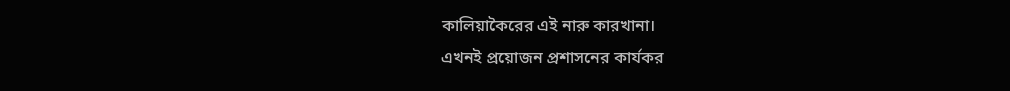কালিয়াকৈরের এই নারু কারখানা।
এখনই প্রয়োজন প্রশাসনের কার্যকর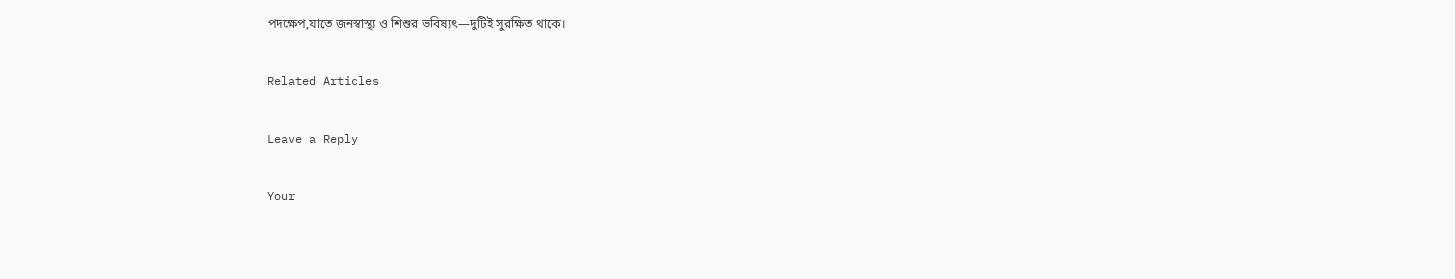পদক্ষেপ,যাতে জনস্বাস্থ্য ও শিশুর ভবিষ্যৎ—দুটিই সুরক্ষিত থাকে।

Related Articles

Leave a Reply

Your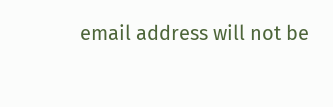email address will not be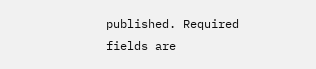published. Required fields are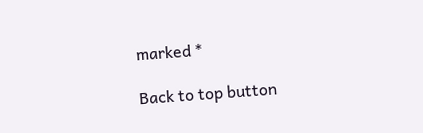marked *

Back to top button